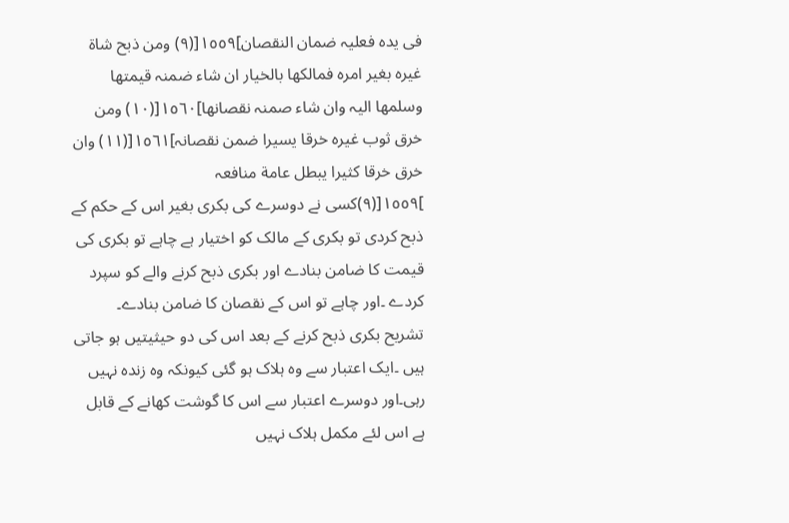فی یدہ فعلیہ ضمان النقصان]١٥٥٩[(٩) ومن ذبح شاة غیرہ بغیر امرہ فمالکھا بالخیار ان شاء ضمنہ قیمتھا وسلمھا الیہ وان شاء صمنہ نقصانھا]١٥٦٠[(١٠) ومن خرق ثوب غیرہ خرقا یسیرا ضمن نقصانہ]١٥٦١[(١١) وان خرق خرقا کثیرا یبطل عامة منافعہ
]١٥٥٩[(٩)کسی نے دوسرے کی بکری بغیر اس کے حکم کے ذبح کردی تو بکری کے مالک کو اختیار ہے چاہے تو بکری کی قیمت کا ضامن بنادے اور بکری ذبح کرنے والے کو سپرد کردے ۔اور چاہے تو اس کے نقصان کا ضامن بنادے۔
تشریح بکری ذبح کرنے کے بعد اس کی دو حیثیتیں ہو جاتی ہیں ۔ایک اعتبار سے وہ ہلاک ہو گئی کیونکہ وہ زندہ نہیں رہی۔اور دوسرے اعتبار سے اس کا گوشت کھانے کے قابل ہے اس لئے مکمل ہلاک نہیں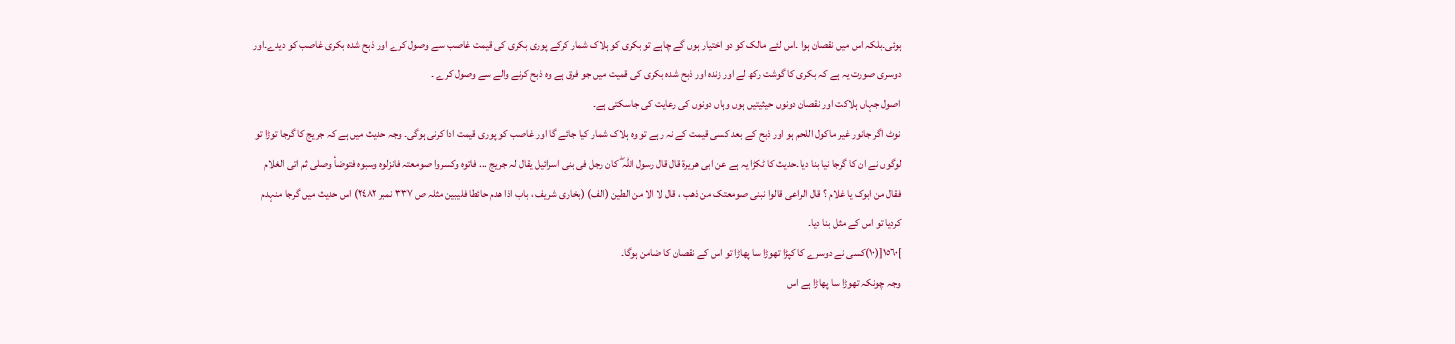ہوئی۔بلکہ اس میں نقصان ہوا ۔اس لئے مالک کو دو اختیار ہوں گے چاہے تو بکری کو ہلاک شمار کرکے پوری بکری کی قیمت غاصب سے وصول کرے اور ذبح شدہ بکری غاصب کو دیدے۔اور دوسری صورت یہ ہے کہ بکری کا گوشت رکھ لے اور زندہ اور ذبح شدہ بکری کی قمیت میں جو فرق ہے وہ ذبح کرنے والے سے وصول کرے ۔
اصول جہاں ہلاکت اور نقصان دونوں حیثیتیں ہوں وہاں دونوں کی رعایت کی جاسکتی ہے۔
نوٹ اگر جانور غیر ماکول اللحم ہو اور ذبح کے بعد کسی قیمت کے نہ رہے تو وہ ہلاک شمار کیا جائے گا اور غاصب کو پوری قیمت ادا کرنی ہوگی۔ وجہ حدیث میں ہے کہ جریج کا گرجا توڑا تو لوگوں نے ان کا گرجا نیا بنا دیا۔حدیث کا ٹکڑا یہ ہے عن ابی ھریرة قال قال رسول اللہ ۖ کان رجل فی بنی اسرائیل یقال لہ جریج ... فاتوہ وکسروا صومعتہ فانزلوہ وسبوہ فتوضأ وصلی ثم اتی الغلام فقال من ابوک یا غلام ؟ قال الراعی قالوا نبنی صومعتک من ذھب ، قال لا الا من الطین (الف) (بخاری شریف ، باب اذا ھدم حائطا فلیبین مثلہ ص ٣٣٧ نمبر ٢٤٨٢) اس حدیث میں گرجا منہدم کردیا تو اس کے مثل بنا دیا۔
]١٥٦٠[(١٠)کسی نے دوسرے کا کپڑا تھوڑا سا پھاڑا تو اس کے نقصان کا ضامن ہوگا۔
وجہ چونکہ تھوڑا سا پھاڑا ہے اس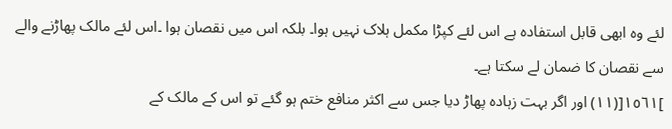لئے وہ ابھی قابل استفادہ ہے اس لئے کپڑا مکمل ہلاک نہیں ہوا۔ بلکہ اس میں نقصان ہوا ۔اس لئے مالک پھاڑنے والے سے نقصان کا ضمان لے سکتا ہے۔
]١٥٦١[(١١) اور اگر بہت زہادہ پھاڑ دیا جس سے اکثر منافع ختم ہو گئے تو اس کے مالک کے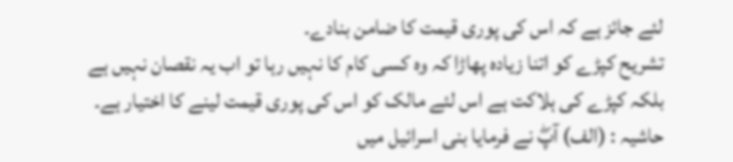لئے جائز ہے کہ اس کی پوری قیمت کا ضامن بنادے۔
تشریح کپڑے کو اتنا زیادہ پھاڑا کہ وہ کسی کام کا نہیں رہا تو اب یہ نقصان نہیں ہے بلکہ کپڑے کی ہلاکت ہے اس لئے مالک کو اس کی پوری قیمت لینے کا اختیار ہے۔
حاشیہ : (الف) آپۖ نے فرمایا بنی اسرائیل میں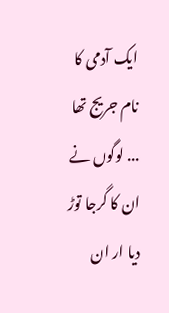ایک آدمی کا نام جریج تھا ... لوگوں نے ان کا گرجا توڑ دیا ار ان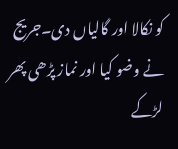کو نکالا اور گالیاں دی۔جریج نے وضو کیا اور نماز پڑھی پھر لڑکے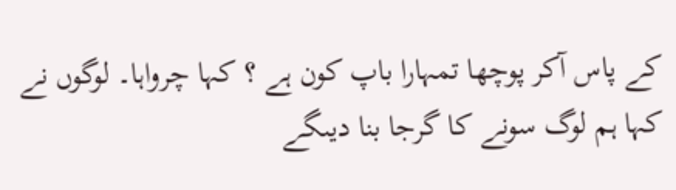کے پاس آکر پوچھا تمہارا باپ کون ہے ؟ کہا چرواہا۔ لوگوں نے کہا ہم لوگ سونے کا گرجا بنا دیںگے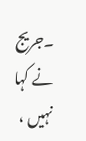۔جریج نے کہا نہیں ،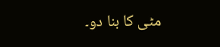مٹی کا بنا دو۔